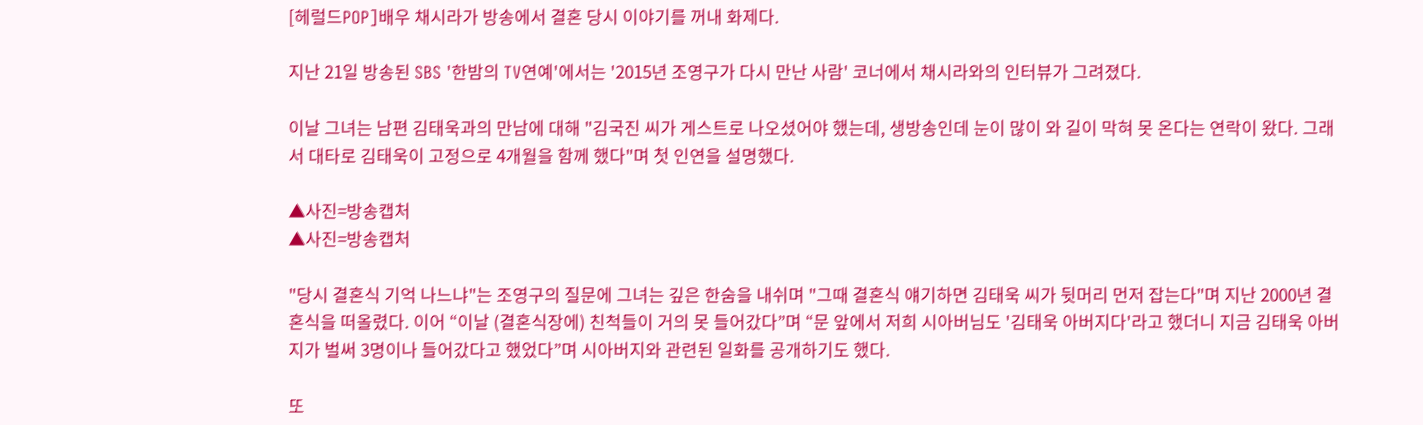[헤럴드POP]배우 채시라가 방송에서 결혼 당시 이야기를 꺼내 화제다.

지난 21일 방송된 SBS '한밤의 TV연예'에서는 '2015년 조영구가 다시 만난 사람' 코너에서 채시라와의 인터뷰가 그려졌다.

이날 그녀는 남편 김태욱과의 만남에 대해 "김국진 씨가 게스트로 나오셨어야 했는데, 생방송인데 눈이 많이 와 길이 막혀 못 온다는 연락이 왔다. 그래서 대타로 김태욱이 고정으로 4개월을 함께 했다"며 첫 인연을 설명했다.

▲사진=방송캡처
▲사진=방송캡처

"당시 결혼식 기억 나느냐"는 조영구의 질문에 그녀는 깊은 한숨을 내쉬며 "그때 결혼식 얘기하면 김태욱 씨가 뒷머리 먼저 잡는다"며 지난 2000년 결혼식을 떠올렸다. 이어 “이날 (결혼식장에) 친척들이 거의 못 들어갔다”며 “문 앞에서 저희 시아버님도 '김태욱 아버지다'라고 했더니 지금 김태욱 아버지가 벌써 3명이나 들어갔다고 했었다”며 시아버지와 관련된 일화를 공개하기도 했다.

또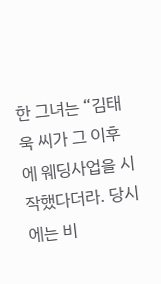한 그녀는 “김태욱 씨가 그 이후에 웨딩사업을 시작했다더라. 당시에는 비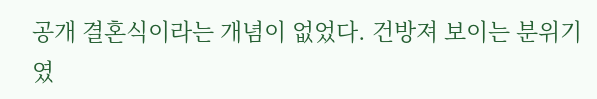공개 결혼식이라는 개념이 없었다. 건방져 보이는 분위기였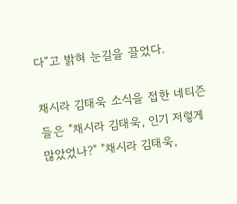다”고 밝혀 눈길을 끌었다.

채시라 김태욱 소식을 접한 네티즌들은 "채시라 김태욱, 인기 저렇게 많았었나?" "채시라 김태욱,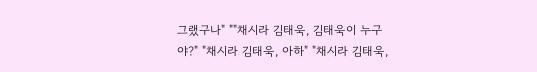그랬구나" ""채시라 김태욱, 김태욱이 누구야?" "채시라 김태욱, 아하" "채시라 김태욱,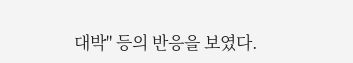대박" 등의 반응을 보였다.